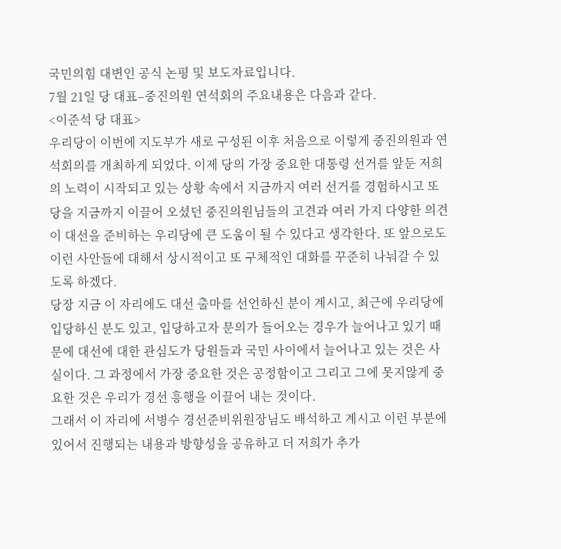국민의힘 대변인 공식 논평 및 보도자료입니다.
7월 21일 당 대표–중진의원 연석회의 주요내용은 다음과 같다.
<이준석 당 대표>
우리당이 이번에 지도부가 새로 구성된 이후 처음으로 이렇게 중진의원과 연석회의를 개최하게 되었다. 이제 당의 가장 중요한 대통령 선거를 앞둔 저희의 노력이 시작되고 있는 상황 속에서 지금까지 여러 선거를 경험하시고 또 당을 지금까지 이끌어 오셨던 중진의원님들의 고견과 여러 가지 다양한 의견이 대선을 준비하는 우리당에 큰 도움이 될 수 있다고 생각한다. 또 앞으로도 이런 사안들에 대해서 상시적이고 또 구체적인 대화를 꾸준히 나눠갈 수 있도록 하겠다.
당장 지금 이 자리에도 대선 출마를 선언하신 분이 계시고, 최근에 우리당에 입당하신 분도 있고, 입당하고자 문의가 들어오는 경우가 늘어나고 있기 때문에 대선에 대한 관심도가 당원들과 국민 사이에서 늘어나고 있는 것은 사실이다. 그 과정에서 가장 중요한 것은 공정함이고 그리고 그에 못지않게 중요한 것은 우리가 경선 흥행을 이끌어 내는 것이다.
그래서 이 자리에 서병수 경선준비위원장님도 배석하고 계시고 이런 부분에 있어서 진행되는 내용과 방향성을 공유하고 더 저희가 추가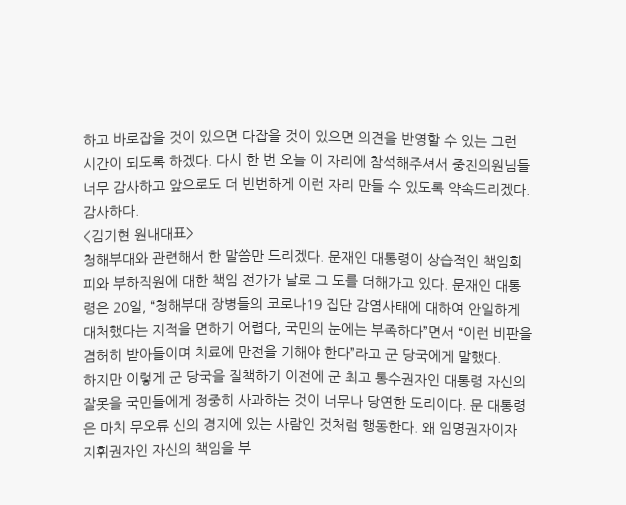하고 바로잡을 것이 있으면 다잡을 것이 있으면 의견을 반영할 수 있는 그런 시간이 되도록 하겠다. 다시 한 번 오늘 이 자리에 참석해주셔서 중진의원님들 너무 감사하고 앞으로도 더 빈번하게 이런 자리 만들 수 있도록 약속드리겠다. 감사하다.
<김기현 원내대표>
청해부대와 관련해서 한 말씀만 드리겠다. 문재인 대통령이 상습적인 책임회피와 부하직원에 대한 책임 전가가 날로 그 도를 더해가고 있다. 문재인 대통령은 20일, “청해부대 장병들의 코로나19 집단 감염사태에 대하여 안일하게 대처했다는 지적을 면하기 어렵다, 국민의 눈에는 부족하다”면서 “이런 비판을 겸허히 받아들이며 치료에 만전을 기해야 한다”라고 군 당국에게 말했다.
하지만 이렇게 군 당국을 질책하기 이전에 군 최고 통수권자인 대통령 자신의 잘못을 국민들에게 정중히 사과하는 것이 너무나 당연한 도리이다. 문 대통령은 마치 무오류 신의 경지에 있는 사람인 것처럼 행동한다. 왜 임명권자이자 지휘권자인 자신의 책임을 부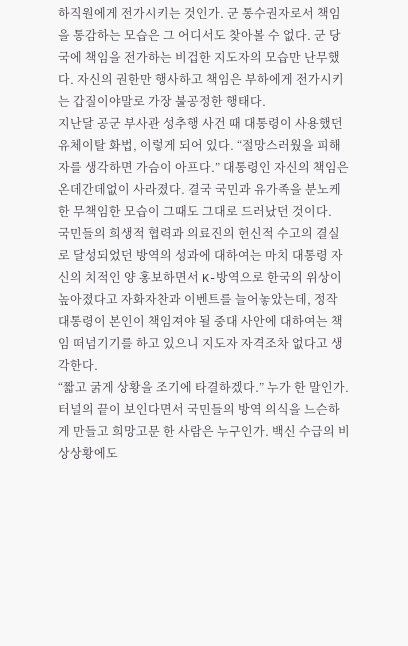하직원에게 전가시키는 것인가. 군 통수권자로서 책임을 통감하는 모습은 그 어디서도 찾아볼 수 없다. 군 당국에 책임을 전가하는 비겁한 지도자의 모습만 난무했다. 자신의 권한만 행사하고 책임은 부하에게 전가시키는 갑질이야말로 가장 불공정한 행태다.
지난달 공군 부사관 성추행 사건 때 대통령이 사용했던 유체이탈 화법, 이렇게 되어 있다. “절망스러웠을 피해자를 생각하면 가슴이 아프다.” 대통령인 자신의 책임은 온데간데없이 사라졌다. 결국 국민과 유가족을 분노케 한 무책임한 모습이 그때도 그대로 드러났던 것이다.
국민들의 희생적 협력과 의료진의 헌신적 수고의 결실로 달성되었던 방역의 성과에 대하여는 마치 대통령 자신의 치적인 양 홍보하면서 K-방역으로 한국의 위상이 높아졌다고 자화자찬과 이벤트를 늘어놓았는데, 정작 대통령이 본인이 책임져야 될 중대 사안에 대하여는 책임 떠넘기기를 하고 있으니 지도자 자격조차 없다고 생각한다.
“짧고 굵게 상황을 조기에 타결하겠다.” 누가 한 말인가. 터널의 끝이 보인다면서 국민들의 방역 의식을 느슨하게 만들고 희망고문 한 사람은 누구인가. 백신 수급의 비상상황에도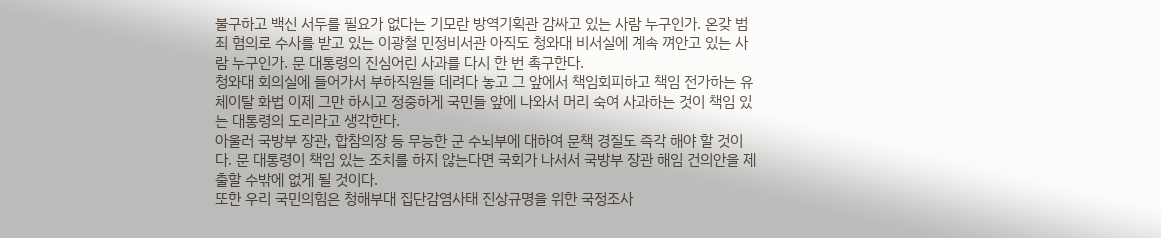불구하고 백신 서두를 필요가 없다는 기모란 방역기획관 감싸고 있는 사람 누구인가. 온갖 범죄 혐의로 수사를 받고 있는 이광철 민정비서관 아직도 청와대 비서실에 계속 껴안고 있는 사람 누구인가. 문 대통령의 진심어린 사과를 다시 한 번 촉구한다.
청와대 회의실에 들어가서 부하직원들 데려다 놓고 그 앞에서 책임회피하고 책임 전가하는 유체이탈 화법 이제 그만 하시고 정중하게 국민들 앞에 나와서 머리 숙여 사과하는 것이 책임 있는 대통령의 도리라고 생각한다.
아울러 국방부 장관, 합참의장 등 무능한 군 수뇌부에 대하여 문책 경질도 즉각 해야 할 것이다. 문 대통령이 책임 있는 조치를 하지 않는다면 국회가 나서서 국방부 장관 해임 건의안을 제출할 수밖에 없게 될 것이다.
또한 우리 국민의힘은 청해부대 집단감염사태 진상규명을 위한 국정조사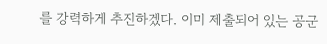를 강력하게 추진하겠다. 이미 제출되어 있는 공군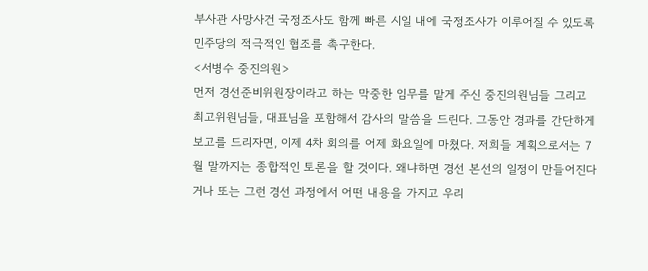부사관 사망사건 국정조사도 함께 빠른 시일 내에 국정조사가 이루어질 수 있도록 민주당의 적극적인 협조를 촉구한다.
<서병수 중진의원>
먼저 경선준비위원장이라고 하는 막중한 임무를 맡게 주신 중진의원님들 그리고 최고위원님들, 대표님을 포함해서 감사의 말씀을 드린다. 그동안 경과를 간단하게 보고를 드리자면, 이제 4차 회의를 어제 화요일에 마쳤다. 저희들 계획으로서는 7월 말까지는 종합적인 토론을 할 것이다. 왜냐하면 경선 본선의 일정이 만들어진다거나 또는 그런 경선 과정에서 어떤 내용을 가지고 우리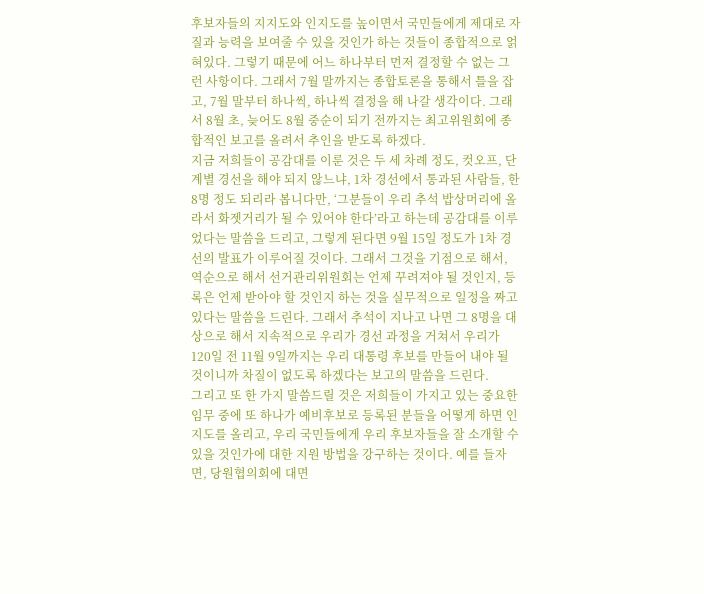후보자들의 지지도와 인지도를 높이면서 국민들에게 제대로 자질과 능력을 보여줄 수 있을 것인가 하는 것들이 종합적으로 얽혀있다. 그렇기 때문에 어느 하나부터 먼저 결정할 수 없는 그런 사항이다. 그래서 7월 말까지는 종합토론을 통해서 틀을 잡고, 7월 말부터 하나씩, 하나씩 결정을 해 나갈 생각이다. 그래서 8월 초, 늦어도 8월 중순이 되기 전까지는 최고위원회에 종합적인 보고를 올려서 추인을 받도록 하겠다.
지금 저희들이 공감대를 이룬 것은 두 세 차례 정도, 컷오프, 단계별 경선을 해야 되지 않느냐, 1차 경선에서 통과된 사람들, 한 8명 정도 되리라 봅니다만, ‘그분들이 우리 추석 밥상머리에 올라서 화젯거리가 될 수 있어야 한다’라고 하는데 공감대를 이루었다는 말씀을 드리고, 그렇게 된다면 9월 15일 정도가 1차 경선의 발표가 이루어질 것이다. 그래서 그것을 기점으로 해서, 역순으로 해서 선거관리위원회는 언제 꾸려져야 될 것인지, 등록은 언제 받아야 할 것인지 하는 것을 실무적으로 일정을 짜고 있다는 말씀을 드린다. 그래서 추석이 지나고 나면 그 8명을 대상으로 해서 지속적으로 우리가 경선 과정을 거쳐서 우리가 120일 전 11월 9일까지는 우리 대통령 후보를 만들어 내야 될 것이니까 차질이 없도록 하겠다는 보고의 말씀을 드린다.
그리고 또 한 가지 말씀드릴 것은 저희들이 가지고 있는 중요한 임무 중에 또 하나가 예비후보로 등록된 분들을 어떻게 하면 인지도를 올리고, 우리 국민들에게 우리 후보자들을 잘 소개할 수 있을 것인가에 대한 지원 방법을 강구하는 것이다. 예를 들자면, 당원협의회에 대면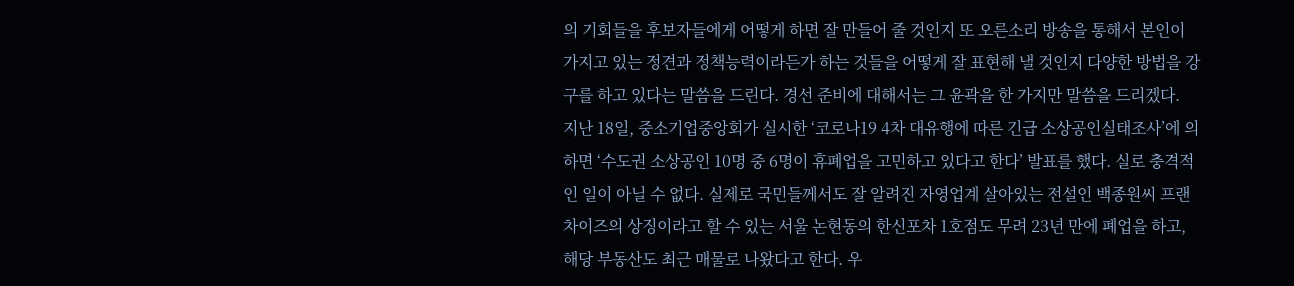의 기회들을 후보자들에게 어떻게 하면 잘 만들어 줄 것인지 또 오른소리 방송을 통해서 본인이 가지고 있는 정견과 정책능력이라든가 하는 것들을 어떻게 잘 표현해 낼 것인지 다양한 방법을 강구를 하고 있다는 말씀을 드린다. 경선 준비에 대해서는 그 윤곽을 한 가지만 말씀을 드리겠다.
지난 18일, 중소기업중앙회가 실시한 ‘코로나19 4차 대유행에 따른 긴급 소상공인실태조사’에 의하면 ‘수도권 소상공인 10명 중 6명이 휴폐업을 고민하고 있다고 한다’ 발표를 했다. 실로 충격적인 일이 아닐 수 없다. 실제로 국민들께서도 잘 알려진 자영업계 살아있는 전설인 백종원씨 프랜차이즈의 상징이라고 할 수 있는 서울 논현동의 한신포차 1호점도 무려 23년 만에 폐업을 하고, 해당 부동산도 최근 매물로 나왔다고 한다. 우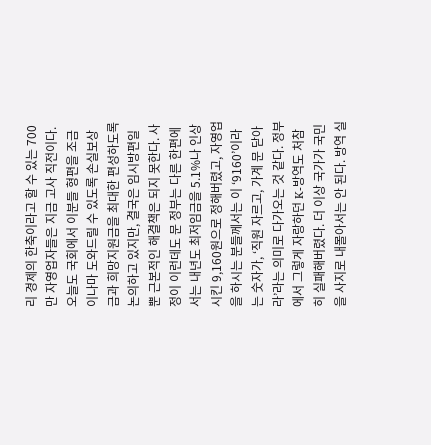리 경제의 한축이라고 할 수 있는 700만 자영업자들은 지금 고사 직전이다.
오늘도 국회에서 이분들 형편을 조금이나마 도와드릴 수 있도록 손실보상금과 희망지원금을 최대한 편성하도록 논의하고 있지만, 결국은 임시방편일 뿐 근본적인 해결책은 되지 못한다. 사정이 이런데도 문 정부는 다른 한편에서는 내년도 최저임금을 5.1%나 인상시킨 9,160원으로 정해버렸고, 자영업을 하시는 분들께서는 이 ‘9160’이라는 숫자가, ‘직원 자르고, 가계 문 닫아라’라는 의미로 다가오는 것 같다. 정부에서 그렇게 자랑하던 K-방역도 처참히 실패해버렸다. 더 이상 국가가 국민을 사지로 내몰아서는 안 된다. 방역 실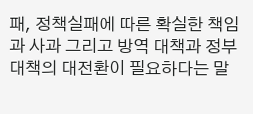패, 정책실패에 따른 확실한 책임과 사과 그리고 방역 대책과 정부 대책의 대전환이 필요하다는 말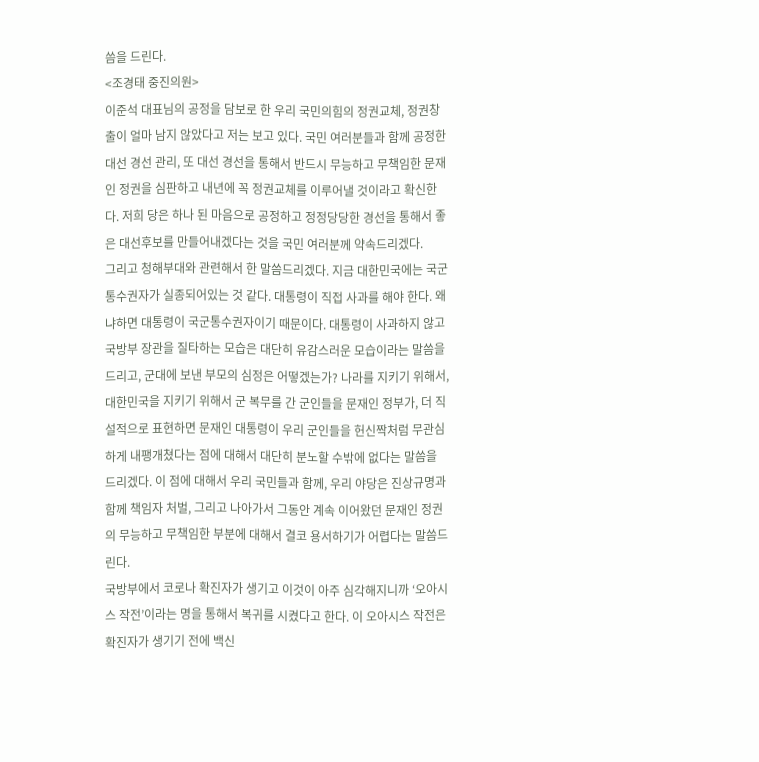씀을 드린다.
<조경태 중진의원>
이준석 대표님의 공정을 담보로 한 우리 국민의힘의 정권교체, 정권창출이 얼마 남지 않았다고 저는 보고 있다. 국민 여러분들과 함께 공정한 대선 경선 관리, 또 대선 경선을 통해서 반드시 무능하고 무책임한 문재인 정권을 심판하고 내년에 꼭 정권교체를 이루어낼 것이라고 확신한다. 저희 당은 하나 된 마음으로 공정하고 정정당당한 경선을 통해서 좋은 대선후보를 만들어내겠다는 것을 국민 여러분께 약속드리겠다.
그리고 청해부대와 관련해서 한 말씀드리겠다. 지금 대한민국에는 국군통수권자가 실종되어있는 것 같다. 대통령이 직접 사과를 해야 한다. 왜냐하면 대통령이 국군통수권자이기 때문이다. 대통령이 사과하지 않고 국방부 장관을 질타하는 모습은 대단히 유감스러운 모습이라는 말씀을 드리고, 군대에 보낸 부모의 심정은 어떻겠는가? 나라를 지키기 위해서, 대한민국을 지키기 위해서 군 복무를 간 군인들을 문재인 정부가, 더 직설적으로 표현하면 문재인 대통령이 우리 군인들을 헌신짝처럼 무관심하게 내팽개쳤다는 점에 대해서 대단히 분노할 수밖에 없다는 말씀을 드리겠다. 이 점에 대해서 우리 국민들과 함께, 우리 야당은 진상규명과 함께 책임자 처벌, 그리고 나아가서 그동안 계속 이어왔던 문재인 정권의 무능하고 무책임한 부분에 대해서 결코 용서하기가 어렵다는 말씀드린다.
국방부에서 코로나 확진자가 생기고 이것이 아주 심각해지니까 ‘오아시스 작전’이라는 명을 통해서 복귀를 시켰다고 한다. 이 오아시스 작전은 확진자가 생기기 전에 백신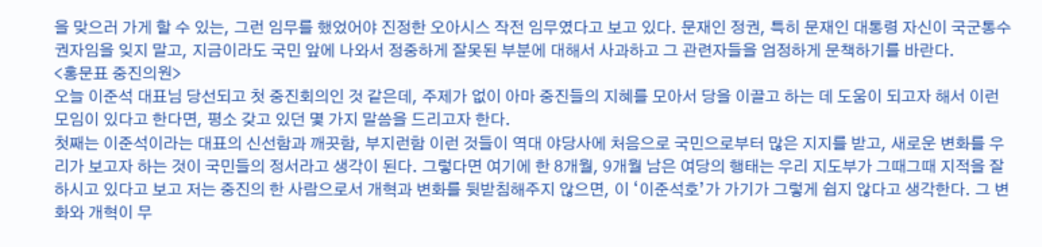을 맞으러 가게 할 수 있는, 그런 임무를 했었어야 진정한 오아시스 작전 임무였다고 보고 있다. 문재인 정권, 특히 문재인 대통령 자신이 국군통수권자임을 잊지 말고, 지금이라도 국민 앞에 나와서 정중하게 잘못된 부분에 대해서 사과하고 그 관련자들을 엄정하게 문책하기를 바란다.
<홍문표 중진의원>
오늘 이준석 대표님 당선되고 첫 중진회의인 것 같은데, 주제가 없이 아마 중진들의 지혜를 모아서 당을 이끌고 하는 데 도움이 되고자 해서 이런 모임이 있다고 한다면, 평소 갖고 있던 몇 가지 말씀을 드리고자 한다.
첫째는 이준석이라는 대표의 신선함과 깨끗함, 부지런함 이런 것들이 역대 야당사에 처음으로 국민으로부터 많은 지지를 받고, 새로운 변화를 우리가 보고자 하는 것이 국민들의 정서라고 생각이 된다. 그렇다면 여기에 한 8개월, 9개월 남은 여당의 행태는 우리 지도부가 그때그때 지적을 잘하시고 있다고 보고 저는 중진의 한 사람으로서 개혁과 변화를 뒷받침해주지 않으면, 이 ‘이준석호’가 가기가 그렇게 쉽지 않다고 생각한다. 그 변화와 개혁이 무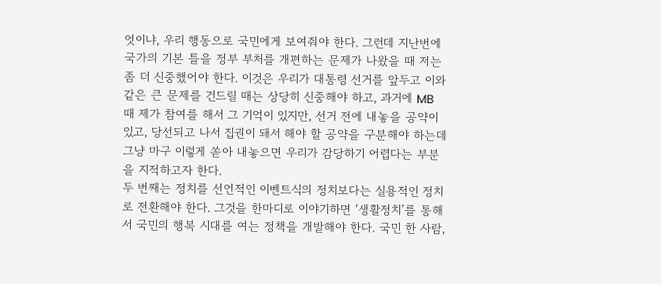엇이냐, 우리 행동으로 국민에게 보여줘야 한다. 그런데 지난번에 국가의 기본 틀을 정부 부처를 개편하는 문제가 나왔을 때 저는 좀 더 신중했어야 한다. 이것은 우리가 대통령 선거를 앞두고 이와 같은 큰 문제를 건드릴 때는 상당히 신중해야 하고, 과거에 MB 때 제가 참여를 해서 그 기억이 있지만, 선거 전에 내놓을 공약이 있고, 당선되고 나서 집권이 돼서 해야 할 공약을 구분해야 하는데 그냥 마구 이렇게 쏟아 내놓으면 우리가 감당하기 어렵다는 부분을 지적하고자 한다.
두 번째는 정치를 선언적인 이벤트식의 정치보다는 실용적인 정치로 전환해야 한다. 그것을 한마디로 이야기하면 ‘생활정치’를 통해서 국민의 행복 시대를 여는 정책을 개발해야 한다. 국민 한 사람,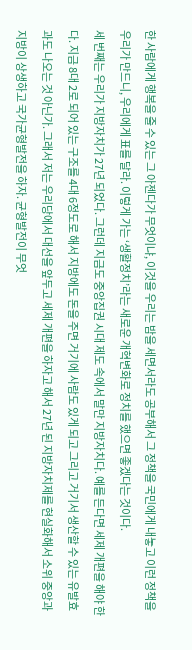한 사람에게 행복을 줄 수 있는 그 아젠다가 무엇이냐, 이것을 우리는 밤을 세면서라도 공부해서 그 정책을 국민에게 내놓고 이런 정책을 우리가 만드니, 우리에게 표를 달라. 이렇게 가는 ‘생활정치’라는 새로운 개혁변화로 정치를 했으면 좋겠다는 것이다.
세 번째는 우리가 지방자치가 27년 되었다. 그런데 지금도 중앙집권 시대 제도 속에서 말만 지방자치다. 예를 든다면 세제 개편을 해야 한다. 지금 8대 2로 되어 있는 구조를 4대 6정도로 해서 지방에도 돈을 주면 거기에 사람도 있게 되고 그리고 거기서 생산할 수 있는 유발효과도 나오는 것 아닌가. 그래서 저는 우리당에서 대선을 앞두고 세제 개편을 하자고 해서 27년 된 지방자치제를 현실화해서 소위 중앙과 지방이 상생하고 국가균형발전을 하자. 균형발전이 무엇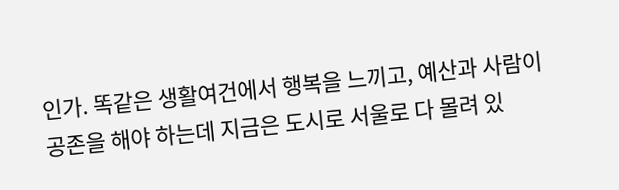인가. 똑같은 생활여건에서 행복을 느끼고, 예산과 사람이 공존을 해야 하는데 지금은 도시로 서울로 다 몰려 있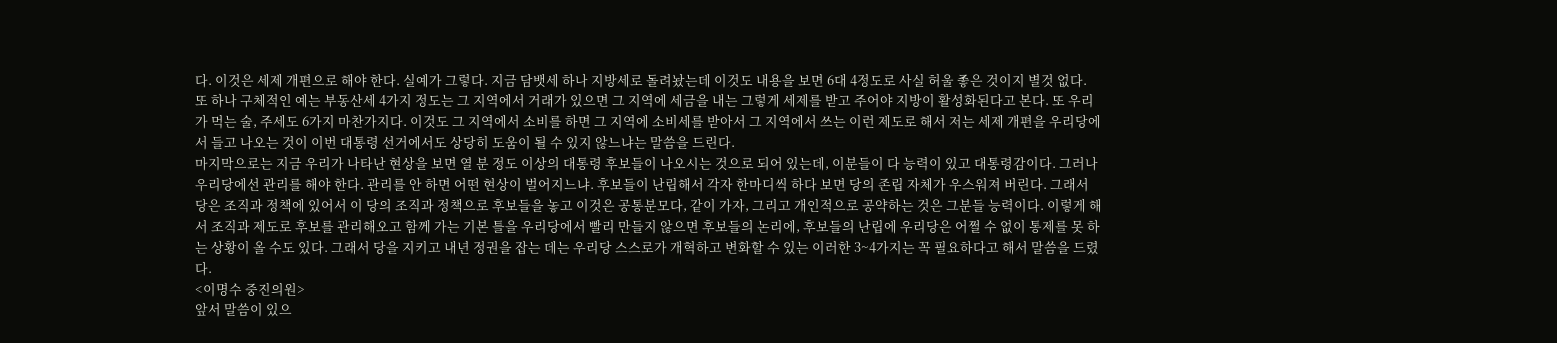다. 이것은 세제 개편으로 해야 한다. 실예가 그렇다. 지금 담뱃세 하나 지방세로 돌려놨는데 이것도 내용을 보면 6대 4정도로 사실 허울 좋은 것이지 별것 없다. 또 하나 구체적인 예는 부동산세 4가지 정도는 그 지역에서 거래가 있으면 그 지역에 세금을 내는 그렇게 세제를 받고 주어야 지방이 활성화된다고 본다. 또 우리가 먹는 술, 주세도 6가지 마찬가지다. 이것도 그 지역에서 소비를 하면 그 지역에 소비세를 받아서 그 지역에서 쓰는 이런 제도로 해서 저는 세제 개편을 우리당에서 들고 나오는 것이 이번 대통령 선거에서도 상당히 도움이 될 수 있지 않느냐는 말씀을 드린다.
마지막으로는 지금 우리가 나타난 현상을 보면 열 분 정도 이상의 대통령 후보들이 나오시는 것으로 되어 있는데, 이분들이 다 능력이 있고 대통령감이다. 그러나 우리당에선 관리를 해야 한다. 관리를 안 하면 어떤 현상이 벌어지느냐. 후보들이 난립해서 각자 한마디씩 하다 보면 당의 존립 자체가 우스워져 버린다. 그래서 당은 조직과 정책에 있어서 이 당의 조직과 정책으로 후보들을 놓고 이것은 공통분모다, 같이 가자, 그리고 개인적으로 공약하는 것은 그분들 능력이다. 이렇게 해서 조직과 제도로 후보를 관리해오고 함께 가는 기본 틀을 우리당에서 빨리 만들지 않으면 후보들의 논리에, 후보들의 난립에 우리당은 어쩔 수 없이 통제를 못 하는 상황이 올 수도 있다. 그래서 당을 지키고 내년 정권을 잡는 데는 우리당 스스로가 개혁하고 변화할 수 있는 이러한 3~4가지는 꼭 필요하다고 해서 말씀을 드렸다.
<이명수 중진의원>
앞서 말씀이 있으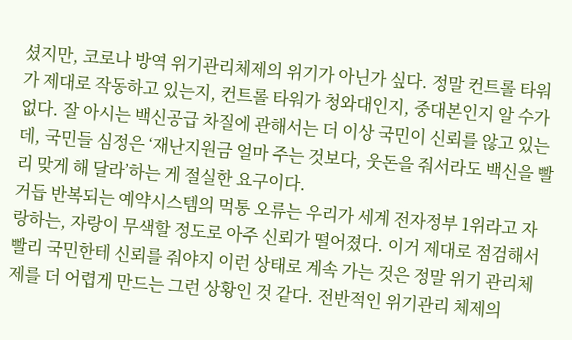셨지만, 코로나 방역 위기관리체제의 위기가 아닌가 싶다. 정말 컨트롤 타워가 제대로 작동하고 있는지, 컨트롤 타워가 청와대인지, 중대본인지 알 수가 없다. 잘 아시는 백신공급 차질에 관해서는 더 이상 국민이 신뢰를 않고 있는데, 국민들 심정은 ‘재난지원금 얼마 주는 것보다, 웃돈을 줘서라도 백신을 빨리 맞게 해 달라’하는 게 절실한 요구이다.
거듭 반복되는 예약시스템의 먹통 오류는 우리가 세계 전자정부 1위라고 자랑하는, 자랑이 무색할 정도로 아주 신뢰가 떨어졌다. 이거 제대로 점검해서 빨리 국민한테 신뢰를 줘야지 이런 상태로 계속 가는 것은 정말 위기 관리체제를 더 어렵게 만드는 그런 상황인 것 같다. 전반적인 위기관리 체제의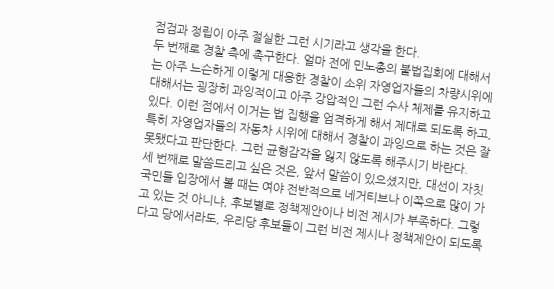점검과 정립이 아주 절실한 그런 시기라고 생각을 한다.
두 번째로 경찰 측에 촉구한다. 얼마 전에 민노총의 불법집회에 대해서는 아주 느슨하게 이렇게 대응한 경찰이 소위 자영업자들의 차량시위에 대해서는 굉장히 과잉적이고 아주 강압적인 그런 수사 체제를 유지하고 있다. 이런 점에서 이거는 법 집행을 엄격하게 해서 제대로 되도록 하고, 특히 자영업자들의 자동차 시위에 대해서 경찰이 과잉으로 하는 것은 잘못됐다고 판단한다. 그런 균형감각을 잃지 않도록 해주시기 바란다.
세 번째로 말씀드리고 싶은 것은, 앞서 말씀이 있으셨지만, 대선이 자칫 국민들 입장에서 볼 때는 여야 전반적으로 네거티브나 이쪽으로 많이 가고 있는 것 아니냐, 후보별로 정책제안이나 비전 제시가 부족하다. 그렇다고 당에서라도, 우리당 후보들이 그런 비전 제시나 정책제안이 되도록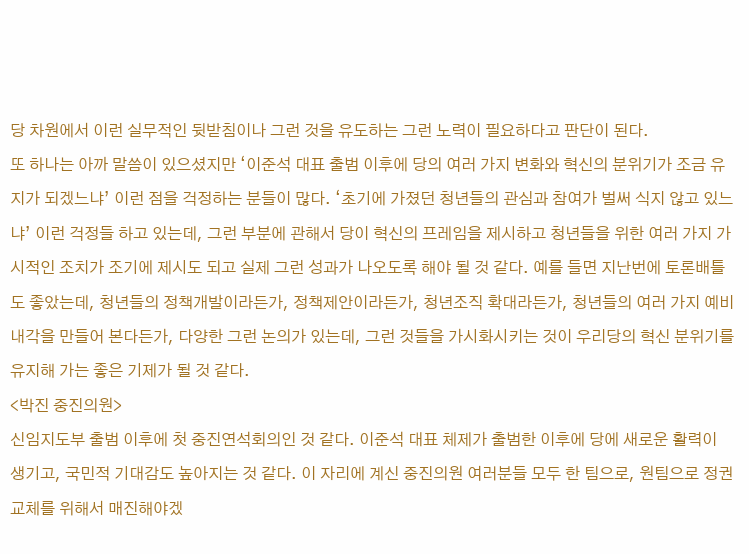당 차원에서 이런 실무적인 뒷받침이나 그런 것을 유도하는 그런 노력이 필요하다고 판단이 된다.
또 하나는 아까 말씀이 있으셨지만 ‘이준석 대표 출범 이후에 당의 여러 가지 변화와 혁신의 분위기가 조금 유지가 되겠느냐’ 이런 점을 걱정하는 분들이 많다. ‘초기에 가졌던 청년들의 관심과 참여가 벌써 식지 않고 있느냐’ 이런 걱정들 하고 있는데, 그런 부분에 관해서 당이 혁신의 프레임을 제시하고 청년들을 위한 여러 가지 가시적인 조치가 조기에 제시도 되고 실제 그런 성과가 나오도록 해야 될 것 같다. 예를 들면 지난번에 토론배틀도 좋았는데, 청년들의 정책개발이라든가, 정책제안이라든가, 청년조직 확대라든가, 청년들의 여러 가지 예비내각을 만들어 본다든가, 다양한 그런 논의가 있는데, 그런 것들을 가시화시키는 것이 우리당의 혁신 분위기를 유지해 가는 좋은 기제가 될 것 같다.
<박진 중진의원>
신임지도부 출범 이후에 첫 중진연석회의인 것 같다. 이준석 대표 체제가 출범한 이후에 당에 새로운 활력이 생기고, 국민적 기대감도 높아지는 것 같다. 이 자리에 계신 중진의원 여러분들 모두 한 팀으로, 원팀으로 정권교체를 위해서 매진해야겠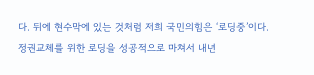다. 뒤에 현수막에 있는 것처럼 저희 국민의힘은 ‘로딩중’이다. 정권교체를 위한 로딩을 성공적으로 마쳐서 내년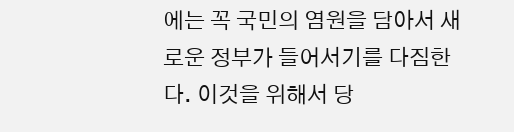에는 꼭 국민의 염원을 담아서 새로운 정부가 들어서기를 다짐한다. 이것을 위해서 당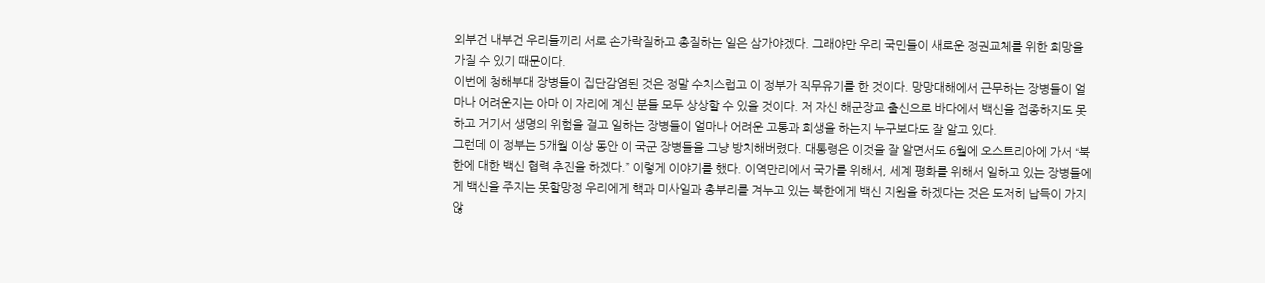외부건 내부건 우리들끼리 서로 손가락질하고 총질하는 일은 삼가야겠다. 그래야만 우리 국민들이 새로운 정권교체를 위한 희망을 가질 수 있기 때문이다.
이번에 청해부대 장병들이 집단감염된 것은 정말 수치스럽고 이 정부가 직무유기를 한 것이다. 망망대해에서 근무하는 장병들이 얼마나 어려운지는 아마 이 자리에 계신 분들 모두 상상할 수 있을 것이다. 저 자신 해군장교 출신으로 바다에서 백신을 접종하지도 못하고 거기서 생명의 위험을 걸고 일하는 장병들이 얼마나 어려운 고통과 희생을 하는지 누구보다도 잘 알고 있다.
그런데 이 정부는 5개월 이상 동안 이 국군 장병들을 그냥 방치해버렸다. 대통령은 이것을 잘 알면서도 6월에 오스트리아에 가서 “북한에 대한 백신 협력 추진을 하겠다.” 이렇게 이야기를 했다. 이역만리에서 국가를 위해서, 세계 평화를 위해서 일하고 있는 장병들에게 백신을 주지는 못할망정 우리에게 핵과 미사일과 총부리를 겨누고 있는 북한에게 백신 지원을 하겠다는 것은 도저히 납득이 가지 않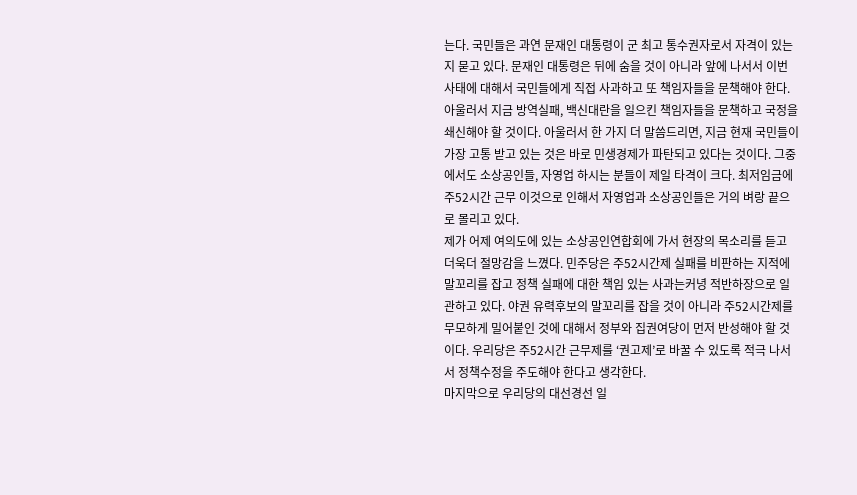는다. 국민들은 과연 문재인 대통령이 군 최고 통수권자로서 자격이 있는지 묻고 있다. 문재인 대통령은 뒤에 숨을 것이 아니라 앞에 나서서 이번 사태에 대해서 국민들에게 직접 사과하고 또 책임자들을 문책해야 한다.
아울러서 지금 방역실패, 백신대란을 일으킨 책임자들을 문책하고 국정을 쇄신해야 할 것이다. 아울러서 한 가지 더 말씀드리면, 지금 현재 국민들이 가장 고통 받고 있는 것은 바로 민생경제가 파탄되고 있다는 것이다. 그중에서도 소상공인들, 자영업 하시는 분들이 제일 타격이 크다. 최저임금에 주52시간 근무 이것으로 인해서 자영업과 소상공인들은 거의 벼랑 끝으로 몰리고 있다.
제가 어제 여의도에 있는 소상공인연합회에 가서 현장의 목소리를 듣고 더욱더 절망감을 느꼈다. 민주당은 주52시간제 실패를 비판하는 지적에 말꼬리를 잡고 정책 실패에 대한 책임 있는 사과는커녕 적반하장으로 일관하고 있다. 야권 유력후보의 말꼬리를 잡을 것이 아니라 주52시간제를 무모하게 밀어붙인 것에 대해서 정부와 집권여당이 먼저 반성해야 할 것이다. 우리당은 주52시간 근무제를 ‘권고제’로 바꿀 수 있도록 적극 나서서 정책수정을 주도해야 한다고 생각한다.
마지막으로 우리당의 대선경선 일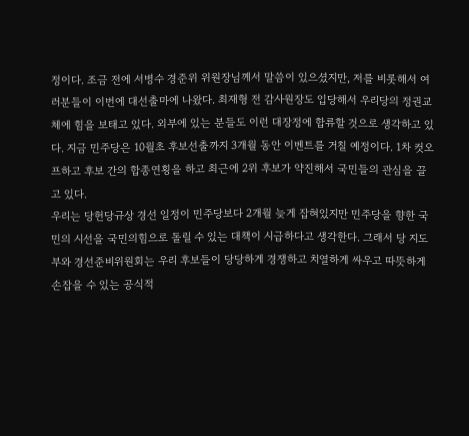정이다. 조금 전에 서병수 경준위 위원장님께서 말씀이 있으셨지만, 저를 비롯해서 여러분들이 이번에 대선출마에 나왔다. 최재형 전 감사원장도 입당해서 우리당의 정권교체에 힘을 보태고 있다. 외부에 있는 분들도 이런 대장정에 합류할 것으로 생각하고 있다. 지금 민주당은 10월초 후보선출까지 3개월 동안 이벤트를 거칠 예정이다. 1차 컷오프하고 후보 간의 합종연횡을 하고 최근에 2위 후보가 약진해서 국민들의 관심을 끌고 있다.
우리는 당헌당규상 경선 일정이 민주당보다 2개월 늦게 잡혀있지만 민주당을 향한 국민의 시선을 국민의힘으로 돌릴 수 있는 대책이 시급하다고 생각한다. 그래서 당 지도부와 경선준비위원회는 우리 후보들이 당당하게 경쟁하고 치열하게 싸우고 따뜻하게 손잡을 수 있는 공식적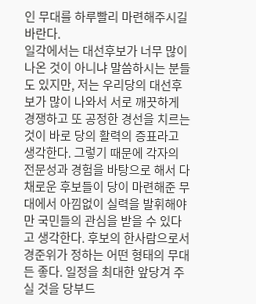인 무대를 하루빨리 마련해주시길 바란다.
일각에서는 대선후보가 너무 많이 나온 것이 아니냐 말씀하시는 분들도 있지만, 저는 우리당의 대선후보가 많이 나와서 서로 깨끗하게 경쟁하고 또 공정한 경선을 치르는 것이 바로 당의 활력의 증표라고 생각한다. 그렇기 때문에 각자의 전문성과 경험을 바탕으로 해서 다채로운 후보들이 당이 마련해준 무대에서 아낌없이 실력을 발휘해야만 국민들의 관심을 받을 수 있다고 생각한다. 후보의 한사람으로서 경준위가 정하는 어떤 형태의 무대든 좋다. 일정을 최대한 앞당겨 주실 것을 당부드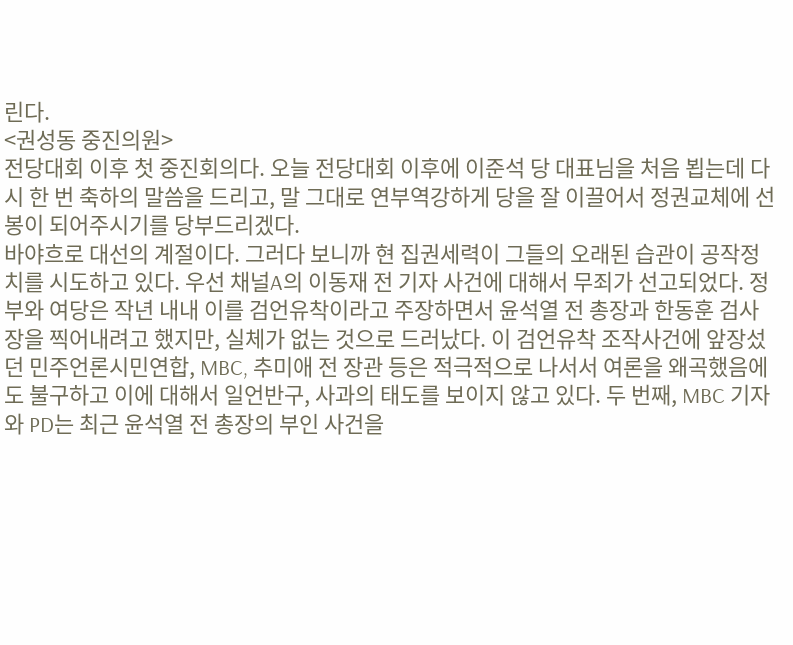린다.
<권성동 중진의원>
전당대회 이후 첫 중진회의다. 오늘 전당대회 이후에 이준석 당 대표님을 처음 뵙는데 다시 한 번 축하의 말씀을 드리고, 말 그대로 연부역강하게 당을 잘 이끌어서 정권교체에 선봉이 되어주시기를 당부드리겠다.
바야흐로 대선의 계절이다. 그러다 보니까 현 집권세력이 그들의 오래된 습관이 공작정치를 시도하고 있다. 우선 채널A의 이동재 전 기자 사건에 대해서 무죄가 선고되었다. 정부와 여당은 작년 내내 이를 검언유착이라고 주장하면서 윤석열 전 총장과 한동훈 검사장을 찍어내려고 했지만, 실체가 없는 것으로 드러났다. 이 검언유착 조작사건에 앞장섰던 민주언론시민연합, MBC, 추미애 전 장관 등은 적극적으로 나서서 여론을 왜곡했음에도 불구하고 이에 대해서 일언반구, 사과의 태도를 보이지 않고 있다. 두 번째, MBC 기자와 PD는 최근 윤석열 전 총장의 부인 사건을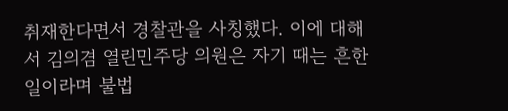취재한다면서 경찰관을 사칭했다. 이에 대해서 김의겸 열린민주당 의원은 자기 때는 흔한 일이라며 불법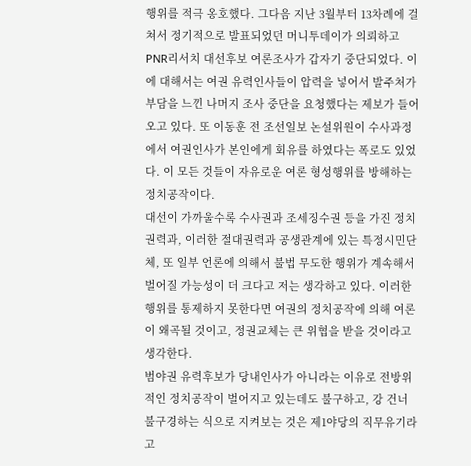행위를 적극 옹호했다. 그다음 지난 3월부터 13차례에 걸쳐서 정기적으로 발표되었던 머니투데이가 의뢰하고 PNR리서치 대선후보 여론조사가 갑자기 중단되었다. 이에 대해서는 여권 유력인사들이 압력을 넣어서 발주처가 부담을 느낀 나머지 조사 중단을 요청했다는 제보가 들어오고 있다. 또 이동훈 전 조선일보 논설위원이 수사과정에서 여권인사가 본인에게 회유를 하였다는 폭로도 있었다. 이 모든 것들이 자유로운 여론 형성행위를 방해하는 정치공작이다.
대선이 가까울수록 수사권과 조세징수권 등을 가진 정치권력과, 이러한 절대권력과 공생관계에 있는 특정시민단체, 또 일부 언론에 의해서 불법 무도한 행위가 계속해서 벌어질 가능성이 더 크다고 저는 생각하고 있다. 이러한 행위를 통제하지 못한다면 여권의 정치공작에 의해 여론이 왜곡될 것이고, 정권교체는 큰 위협을 받을 것이라고 생각한다.
범야권 유력후보가 당내인사가 아니라는 이유로 전방위적인 정치공작이 벌어지고 있는데도 불구하고, 강 건너 불구경하는 식으로 지켜보는 것은 제1야당의 직무유기라고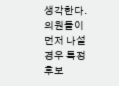생각한다. 의원들이 먼저 나설 경우 특정 후보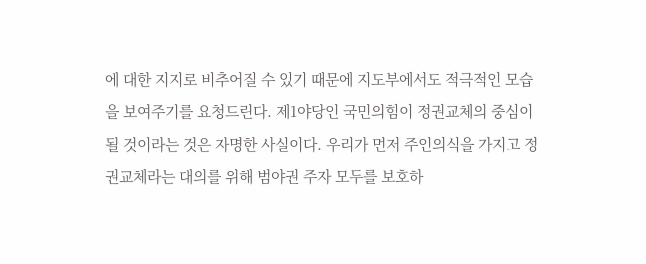에 대한 지지로 비추어질 수 있기 때문에 지도부에서도 적극적인 모습을 보여주기를 요청드린다. 제1야당인 국민의힘이 정권교체의 중심이 될 것이라는 것은 자명한 사실이다. 우리가 먼저 주인의식을 가지고 정권교체라는 대의를 위해 범야권 주자 모두를 보호하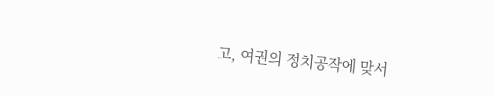고, 여권의 정치공작에 맞서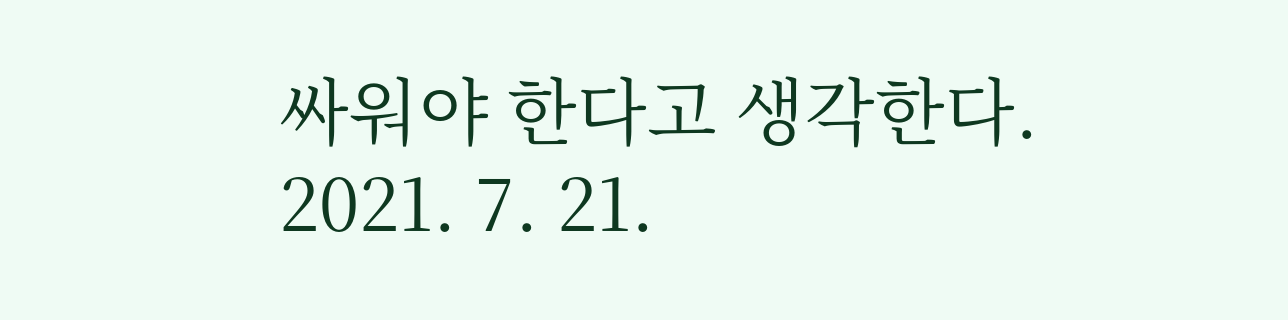싸워야 한다고 생각한다.
2021. 7. 21.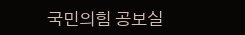국민의힘 공보실